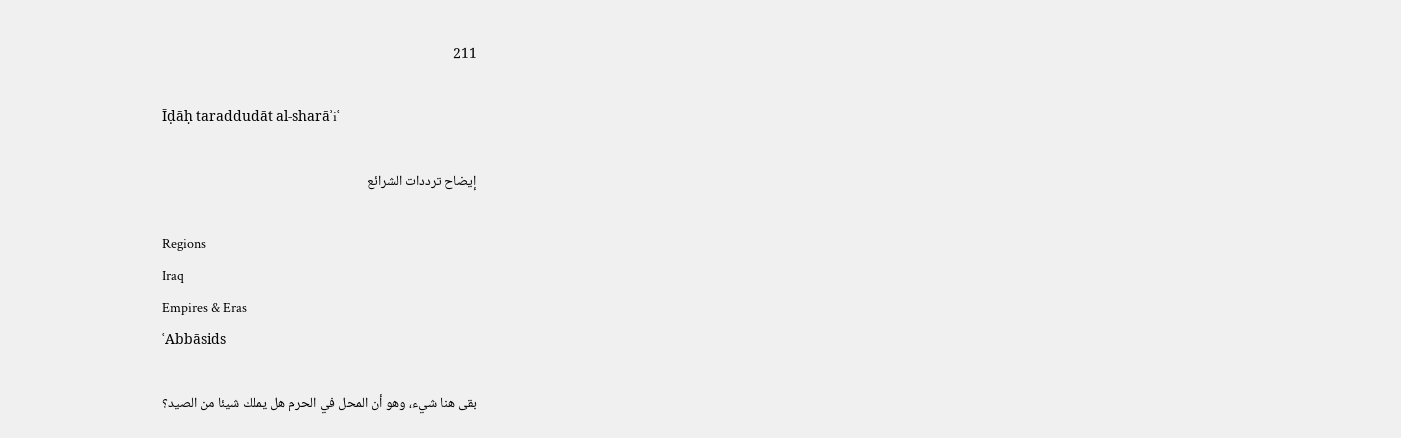211

Īḍāḥ taraddudāt al-sharāʾiʿ

إيضاح ترددات الشرائع

Regions
Iraq
Empires & Eras
ʿAbbāsids

بقى هنا شيء، وهو أن المحل في الحرم هل يملك شيئا من الصيد؟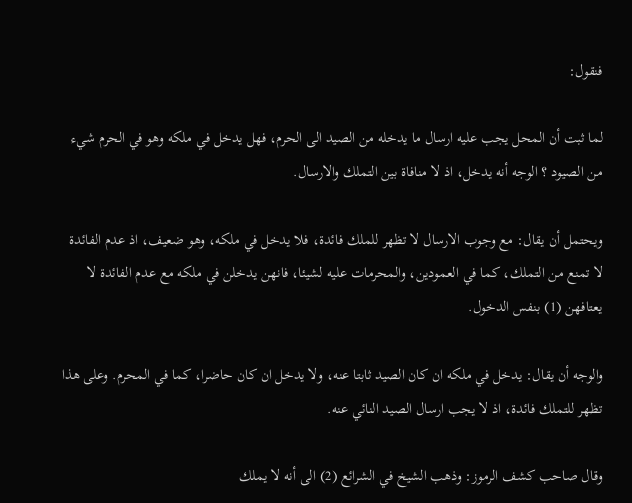فنقول:

لما ثبت أن المحل يجب عليه ارسال ما يدخله من الصيد الى الحرم، فهل يدخل في ملكه وهو في الحرم شيء من الصيود ؟ الوجه أنه يدخل، اذ لا منافاة بين التملك والارسال.

ويحتمل أن يقال: مع وجوب الارسال لا تظهر للملك فائدة، فلا يدخل في ملكه، وهو ضعيف، اذ عدم الفائدة لا تمنع من التملك، كما في العمودين، والمحرمات عليه لشيئا، فانهن يدخلن في ملكه مع عدم الفائدة لا يعتافهن (1) بنفس الدخول.

والوجه أن يقال: يدخل في ملكه ان كان الصيد ثابتا عنه، ولا يدخل ان كان حاضرا، كما في المحرم. وعلى هذا تظهر للتملك فائدة، اذ لا يجب ارسال الصيد النائي عنه.

وقال صاحب كشف الرموز: وذهب الشيخ في الشرائع (2) الى أنه لا يملك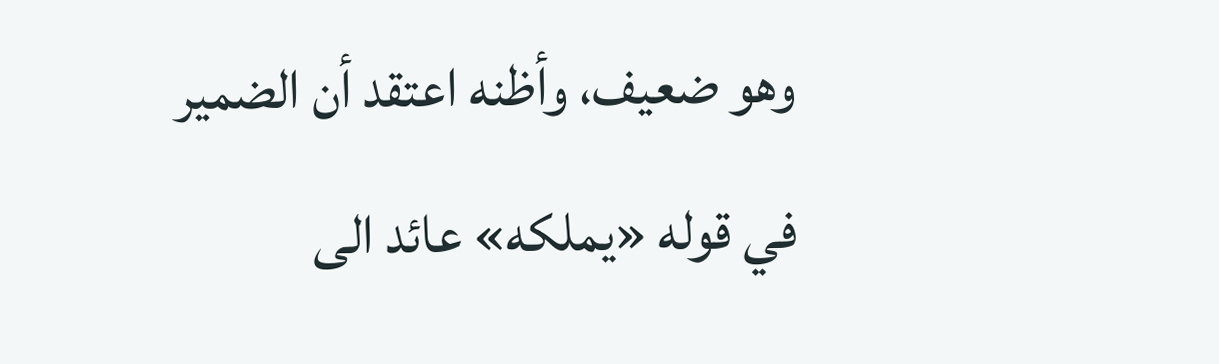وهو ضعيف، وأظنه اعتقد أن الضمير في قوله «يملكه» عائد الى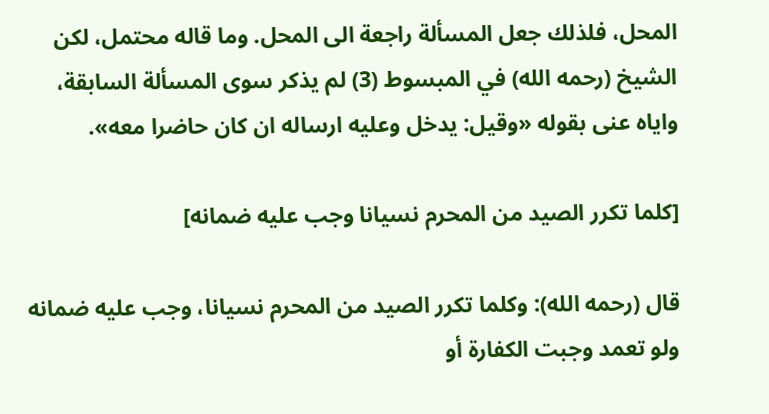المحل، فلذلك جعل المسألة راجعة الى المحل. وما قاله محتمل، لكن الشيخ (رحمه الله) في المبسوط (3) لم يذكر سوى المسألة السابقة، واياه عنى بقوله «وقيل: يدخل وعليه ارساله ان كان حاضرا معه».

[كلما تكرر الصيد من المحرم نسيانا وجب عليه ضمانه]

قال (رحمه الله): وكلما تكرر الصيد من المحرم نسيانا، وجب عليه ضمانه ولو تعمد وجبت الكفارة أو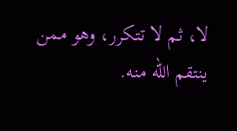لا، ثم لا تتكرر، وهو ممن ينتقم الله منه.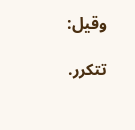وقيل:

تتكرر.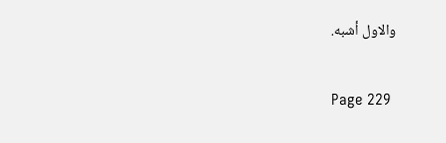والاول أشبه.

Page 229